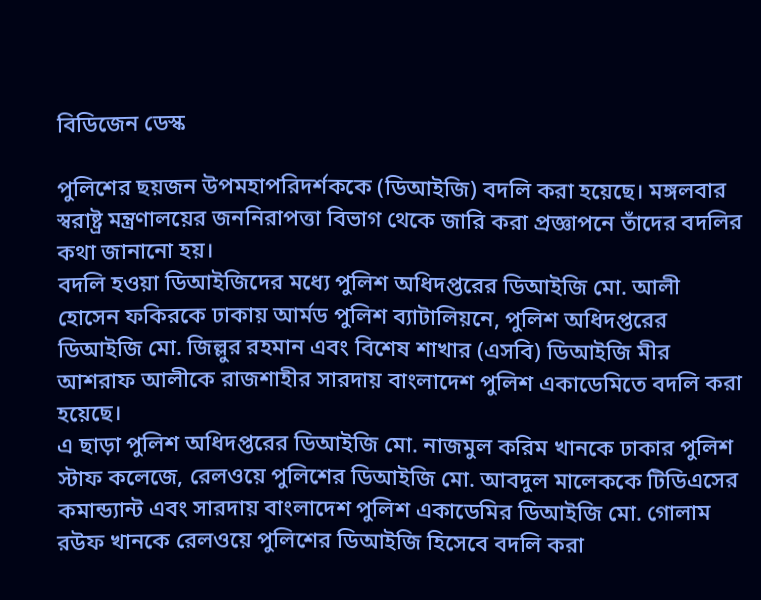বিডিজেন ডেস্ক

পুলিশের ছয়জন উপমহাপরিদর্শককে (ডিআইজি) বদলি করা হয়েছে। মঙ্গলবার স্বরাষ্ট্র মন্ত্রণালয়ের জননিরাপত্তা বিভাগ থেকে জারি করা প্রজ্ঞাপনে তাঁদের বদলির কথা জানানো হয়।
বদলি হওয়া ডিআইজিদের মধ্যে পুলিশ অধিদপ্তরের ডিআইজি মো. আলী হোসেন ফকিরকে ঢাকায় আর্মড পুলিশ ব্যাটালিয়নে, পুলিশ অধিদপ্তরের ডিআইজি মো. জিল্লুর রহমান এবং বিশেষ শাখার (এসবি) ডিআইজি মীর আশরাফ আলীকে রাজশাহীর সারদায় বাংলাদেশ পুলিশ একাডেমিতে বদলি করা হয়েছে।
এ ছাড়া পুলিশ অধিদপ্তরের ডিআইজি মো. নাজমুল করিম খানকে ঢাকার পুলিশ স্টাফ কলেজে, রেলওয়ে পুলিশের ডিআইজি মো. আবদুল মালেককে টিডিএসের কমান্ড্যান্ট এবং সারদায় বাংলাদেশ পুলিশ একাডেমির ডিআইজি মো. গোলাম রউফ খানকে রেলওয়ে পুলিশের ডিআইজি হিসেবে বদলি করা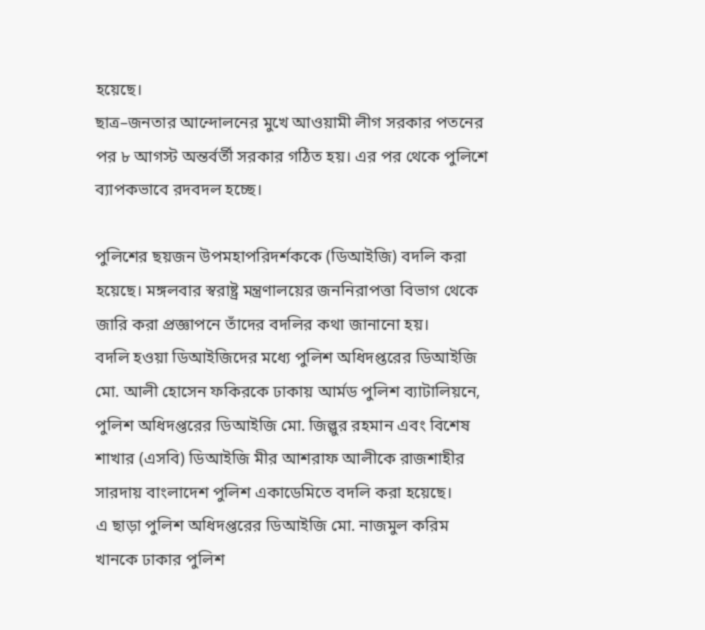হয়েছে।
ছাত্র–জনতার আন্দোলনের মুখে আওয়ামী লীগ সরকার পতনের পর ৮ আগস্ট অন্তর্বর্তী সরকার গঠিত হয়। এর পর থেকে পুলিশে ব্যাপকভাবে রদবদল হচ্ছে।

পুলিশের ছয়জন উপমহাপরিদর্শককে (ডিআইজি) বদলি করা হয়েছে। মঙ্গলবার স্বরাষ্ট্র মন্ত্রণালয়ের জননিরাপত্তা বিভাগ থেকে জারি করা প্রজ্ঞাপনে তাঁদের বদলির কথা জানানো হয়।
বদলি হওয়া ডিআইজিদের মধ্যে পুলিশ অধিদপ্তরের ডিআইজি মো. আলী হোসেন ফকিরকে ঢাকায় আর্মড পুলিশ ব্যাটালিয়নে, পুলিশ অধিদপ্তরের ডিআইজি মো. জিল্লুর রহমান এবং বিশেষ শাখার (এসবি) ডিআইজি মীর আশরাফ আলীকে রাজশাহীর সারদায় বাংলাদেশ পুলিশ একাডেমিতে বদলি করা হয়েছে।
এ ছাড়া পুলিশ অধিদপ্তরের ডিআইজি মো. নাজমুল করিম খানকে ঢাকার পুলিশ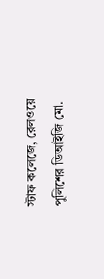স্টাফ কলেজে, রেলওয়ে পুলিশের ডিআইজি মো.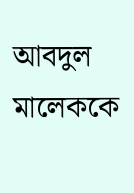আবদুল মালেককে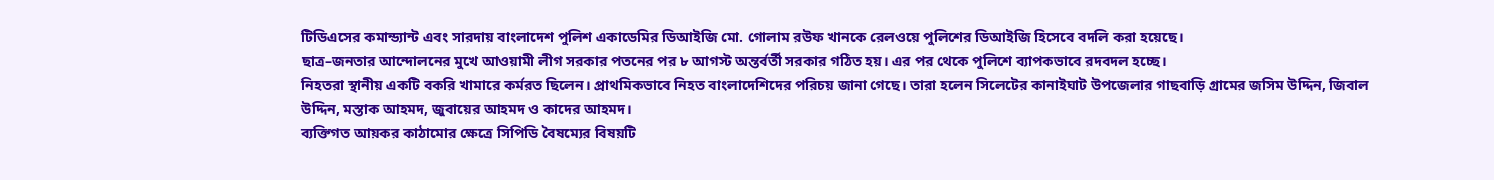টিডিএসের কমান্ড্যান্ট এবং সারদায় বাংলাদেশ পুলিশ একাডেমির ডিআইজি মো. গোলাম রউফ খানকে রেলওয়ে পুলিশের ডিআইজি হিসেবে বদলি করা হয়েছে।
ছাত্র–জনতার আন্দোলনের মুখে আওয়ামী লীগ সরকার পতনের পর ৮ আগস্ট অন্তর্বর্তী সরকার গঠিত হয়। এর পর থেকে পুলিশে ব্যাপকভাবে রদবদল হচ্ছে।
নিহতরা স্থানীয় একটি বকরি খামারে কর্মরত ছিলেন। প্রাথমিকভাবে নিহত বাংলাদেশিদের পরিচয় জানা গেছে। তারা হলেন সিলেটের কানাইঘাট উপজেলার গাছবাড়ি গ্রামের জসিম উদ্দিন, জিবাল উদ্দিন, মস্তাক আহমদ, জুবায়ের আহমদ ও কাদের আহমদ।
ব্যক্তিগত আয়কর কাঠামোর ক্ষেত্রে সিপিডি বৈষম্যের বিষয়টি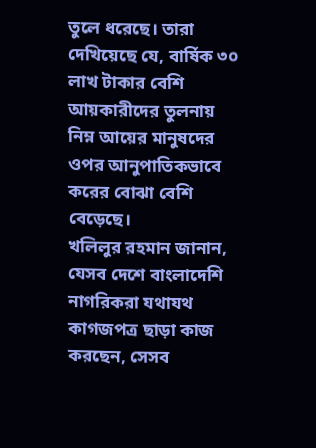তুলে ধরেছে। তারা দেখিয়েছে যে, বার্ষিক ৩০ লাখ টাকার বেশি আয়কারীদের তুলনায় নিম্ন আয়ের মানুষদের ওপর আনুপাতিকভাবে করের বোঝা বেশি বেড়েছে।
খলিলুর রহমান জানান, যেসব দেশে বাংলাদেশি নাগরিকরা যথাযথ কাগজপত্র ছাড়া কাজ করছেন, সেসব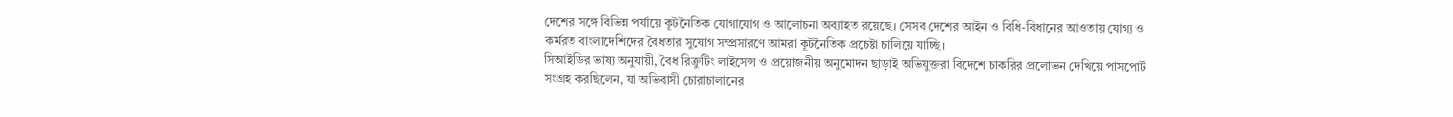দেশের সঙ্গে বিভিন্ন পর্যায়ে কূটনৈতিক যোগাযোগ ও আলোচনা অব্যাহত রয়েছে। সেসব দেশের আইন ও বিধি-বিধানের আওতায় যোগ্য ও কর্মরত বাংলাদেশিদের বৈধতার সুযোগ সম্প্রসারণে আমরা কূটনৈতিক প্রচেষ্টা চালিয়ে যাচ্ছি।
সিআইডির ভাষ্য অনুযায়ী, বৈধ রিক্রুটিং লাইসেন্স ও প্রয়োজনীয় অনুমোদন ছাড়াই অভিযুক্তরা বিদেশে চাকরির প্রলোভন দেখিয়ে পাসপোর্ট সংগ্রহ করছিলেন, যা অভিবাসী চোরাচালানের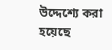উদ্দেশ্যে করা হয়েছে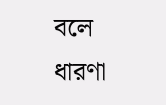বলে ধারণা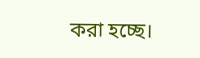করা হচ্ছে।